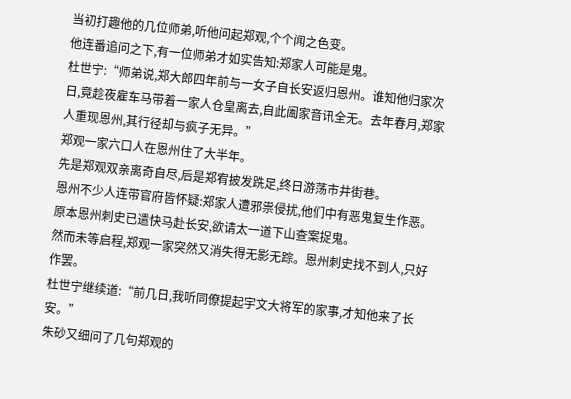当初打趣他的几位师弟,听他问起郑观,个个闻之色变。
他连番追问之下,有一位师弟才如实告知:郑家人可能是鬼。
杜世宁:“师弟说,郑大郎四年前与一女子自长安返归恩州。谁知他归家次日,竟趁夜雇车马带着一家人仓皇离去,自此阖家音讯全无。去年春月,郑家人重现恩州,其行径却与疯子无异。”
郑观一家六口人在恩州住了大半年。
先是郑观双亲离奇自尽,后是郑宥披发跣足,终日游荡市井街巷。
恩州不少人连带官府皆怀疑:郑家人遭邪祟侵扰,他们中有恶鬼复生作恶。
原本恩州刺史已遣快马赴长安,欲请太一道下山查案捉鬼。
然而未等启程,郑观一家突然又消失得无影无踪。恩州刺史找不到人,只好作罢。
杜世宁继续道:“前几日,我听同僚提起宇文大将军的家事,才知他来了长安。”
朱砂又细问了几句郑观的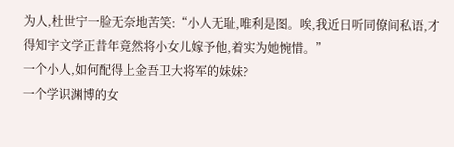为人,杜世宁一脸无奈地苦笑:“小人无耻,唯利是图。唉,我近日听同僚间私语,才得知宇文学正昔年竟然将小女儿嫁予他,着实为她惋惜。”
一个小人,如何配得上金吾卫大将军的妹妹?
一个学识渊博的女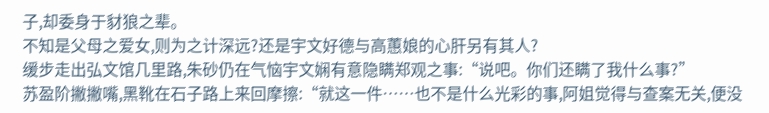子,却委身于豺狼之辈。
不知是父母之爱女,则为之计深远?还是宇文好德与高蕙娘的心肝另有其人?
缓步走出弘文馆几里路,朱砂仍在气恼宇文娴有意隐瞒郑观之事:“说吧。你们还瞒了我什么事?”
苏盈阶撇撇嘴,黑靴在石子路上来回摩擦:“就这一件……也不是什么光彩的事,阿姐觉得与查案无关,便没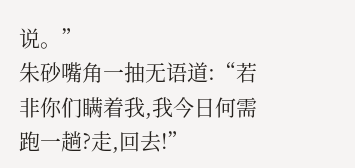说。”
朱砂嘴角一抽无语道:“若非你们瞒着我,我今日何需跑一趟?走,回去!”